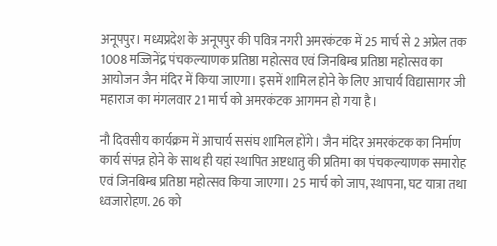अनूपपुर। मध्यप्रदेश के अनूपपुर की पवित्र नगरी अमरकंटक में 25 मार्च से 2 अप्रेल तक 1008 मज्जिनेंद्र पंचकल्याणक प्रतिष्ठा महोत्सव एवं जिनबिम्ब प्रतिष्ठा महोत्सव का आयोजन जैन मंदिर में किया जाएगा। इसमें शामिल होने के लिए आचार्य विद्यासागर जी महाराज का मंगलवार 21 मार्च को अमरकंटक आगमन हो गया है।

नौ दिवसीय कार्यक्रम में आचार्य ससंघ शामिल होंगे। जैन मंदिर अमरकंटक का निर्माण कार्य संपन्न होने के साथ ही यहां स्थापित अष्टधातु की प्रतिमा का पंचकल्याणक समारोह एवं जिनबिम्ब प्रतिष्ठा महोत्सव किया जाएगा। 25 मार्च को जाप, स्थापना, घट यात्रा तथा ध्वजारोहण. 26 को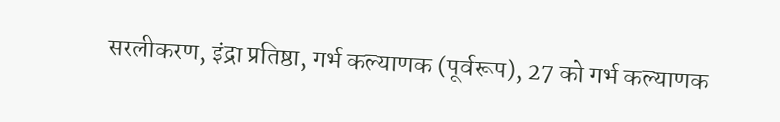सरलीकरण, इंद्रा प्रतिष्ठा, गर्भ कल्याणक (पूर्वरूप), 27 को गर्भ कल्याणक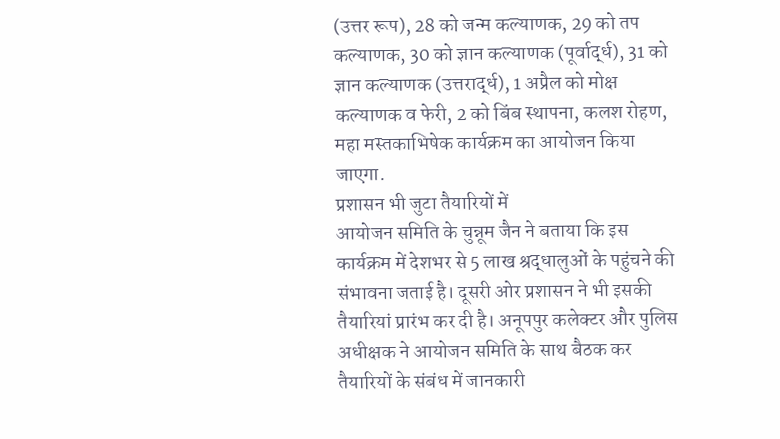(उत्तर रूप), 28 को जन्म कल्याणक, 29 को तप कल्याणक, 30 को ज्ञान कल्याणक (पूर्वार्द्ध), 31 को ज्ञान कल्याणक (उत्तरार्द्ध), 1 अप्रैल को मोक्ष कल्याणक व फेरी, 2 को बिंब स्थापना, कलश रोहण, महा मस्तकाभिषेक कार्यक्रम का आयोजन किया जाएगा.
प्रशासन भी जुटा तैयारियों में
आयोजन समिति के चुन्नूम जैन ने बताया कि इस कार्यक्रम में देशभर से 5 लाख श्रद्धालुओं के पहुंचने की संभावना जताई है। दूसरी ओर प्रशासन ने भी इसकी तैयारियां प्रारंभ कर दी है। अनूपपुर कलेक्टर और पुलिस अधीक्षक ने आयोजन समिति के साथ बैठक कर तैयारियों के संबंध में जानकारी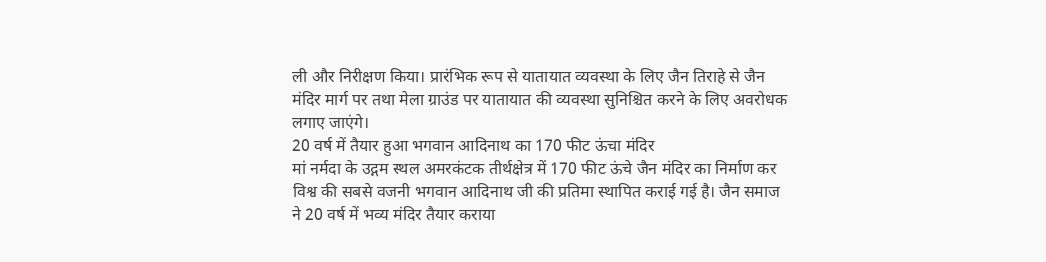ली और निरीक्षण किया। प्रारंभिक रूप से यातायात व्यवस्था के लिए जैन तिराहे से जैन मंदिर मार्ग पर तथा मेला ग्राउंड पर यातायात की व्यवस्था सुनिश्चित करने के लिए अवरोधक लगाए जाएंगे।
20 वर्ष में तैयार हुआ भगवान आदिनाथ का 170 फीट ऊंचा मंदिर
मां नर्मदा के उद्गम स्थल अमरकंटक तीर्थक्षेत्र में 170 फीट ऊंचे जैन मंदिर का निर्माण कर विश्व की सबसे वजनी भगवान आदिनाथ जी की प्रतिमा स्थापित कराई गई है। जैन समाज ने 20 वर्ष में भव्य मंदिर तैयार कराया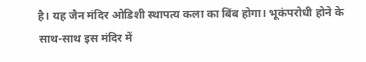है। यह जैन मंदिर ओडिशी स्थापत्य कला का बिंब होगा। भूकंपरोधी होने के साथ-साथ इस मंदिर में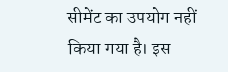सीमेंट का उपयोग नहीं किया गया है। इस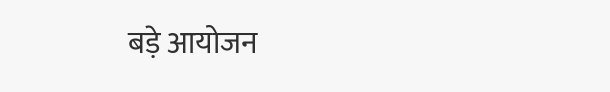बड़े आयोजन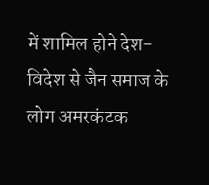में शामिल होने देश-विदेश से जैन समाज के लोग अमरकंटक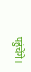पहुंचेंगे।